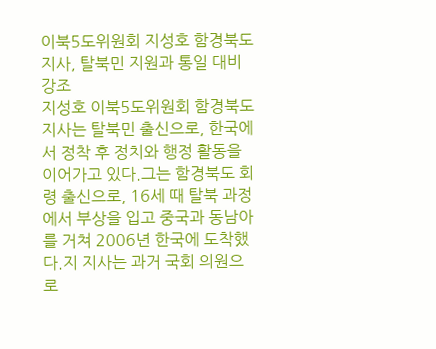이북5도위원회 지성호 함경북도 지사, 탈북민 지원과 통일 대비 강조
지성호 이북5도위원회 함경북도 지사는 탈북민 출신으로, 한국에서 정착 후 정치와 행정 활동을 이어가고 있다.그는 함경북도 회령 출신으로, 16세 때 탈북 과정에서 부상을 입고 중국과 동남아를 거쳐 2006년 한국에 도착했다.지 지사는 과거 국회 의원으로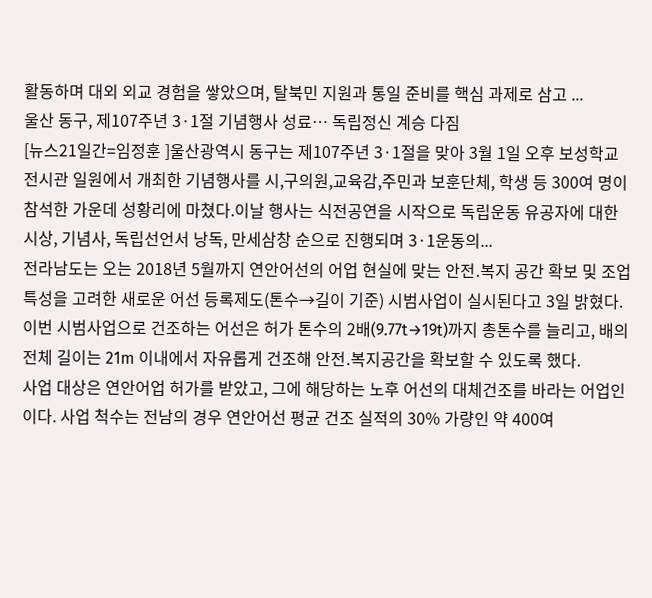활동하며 대외 외교 경험을 쌓았으며, 탈북민 지원과 통일 준비를 핵심 과제로 삼고 ...
울산 동구, 제107주년 3·1절 기념행사 성료… 독립정신 계승 다짐
[뉴스21일간=임정훈 ]울산광역시 동구는 제107주년 3·1절을 맞아 3월 1일 오후 보성학교 전시관 일원에서 개최한 기념행사를 시,구의원,교육감,주민과 보훈단체, 학생 등 300여 명이 참석한 가운데 성황리에 마쳤다.이날 행사는 식전공연을 시작으로 독립운동 유공자에 대한 시상, 기념사, 독립선언서 낭독, 만세삼창 순으로 진행되며 3·1운동의...
전라남도는 오는 2018년 5월까지 연안어선의 어업 현실에 맞는 안전․복지 공간 확보 및 조업 특성을 고려한 새로운 어선 등록제도(톤수→길이 기준) 시범사업이 실시된다고 3일 밝혔다.
이번 시범사업으로 건조하는 어선은 허가 톤수의 2배(9.77t→19t)까지 총톤수를 늘리고, 배의 전체 길이는 21m 이내에서 자유롭게 건조해 안전․복지공간을 확보할 수 있도록 했다.
사업 대상은 연안어업 허가를 받았고, 그에 해당하는 노후 어선의 대체건조를 바라는 어업인이다. 사업 척수는 전남의 경우 연안어선 평균 건조 실적의 30% 가량인 약 400여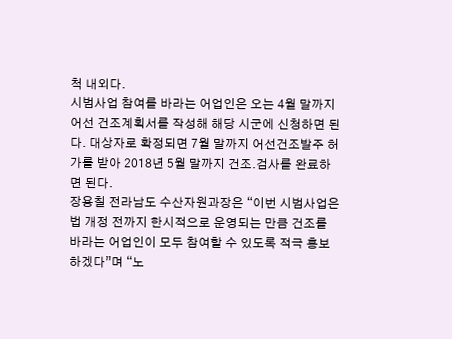척 내외다.
시범사업 참여를 바라는 어업인은 오는 4월 말까지 어선 건조계획서를 작성해 해당 시군에 신청하면 된다. 대상자로 확정되면 7월 말까지 어선건조발주 허가를 받아 2018년 5월 말까지 건조․검사를 완료하면 된다.
장용칠 전라남도 수산자원과장은 “이번 시범사업은 법 개정 전까지 한시적으로 운영되는 만큼 건조를 바라는 어업인이 모두 참여할 수 있도록 적극 홍보하겠다”며 “노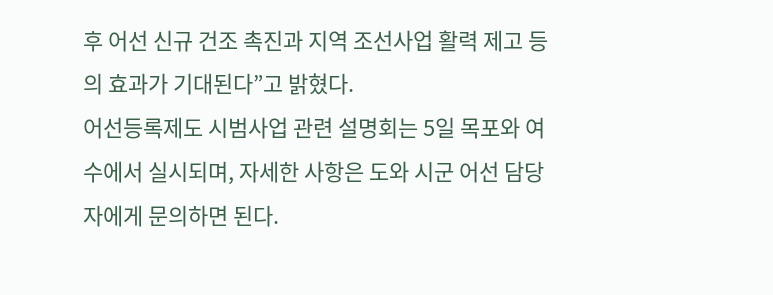후 어선 신규 건조 촉진과 지역 조선사업 활력 제고 등의 효과가 기대된다”고 밝혔다.
어선등록제도 시범사업 관련 설명회는 5일 목포와 여수에서 실시되며, 자세한 사항은 도와 시군 어선 담당자에게 문의하면 된다.